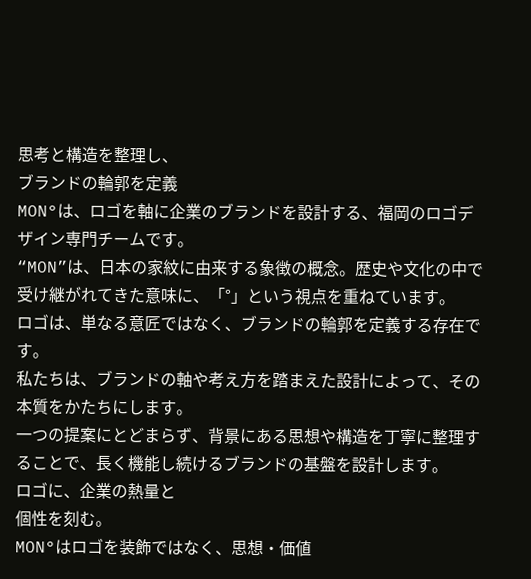思考と構造を整理し、
ブランドの輪郭を定義
MON°は、ロゴを軸に企業のブランドを設計する、福岡のロゴデザイン専門チームです。
“MON”は、日本の家紋に由来する象徴の概念。歴史や文化の中で受け継がれてきた意味に、「°」という視点を重ねています。
ロゴは、単なる意匠ではなく、ブランドの輪郭を定義する存在です。
私たちは、ブランドの軸や考え方を踏まえた設計によって、その本質をかたちにします。
一つの提案にとどまらず、背景にある思想や構造を丁寧に整理することで、長く機能し続けるブランドの基盤を設計します。
ロゴに、企業の熱量と
個性を刻む。
MON°はロゴを装飾ではなく、思想・価値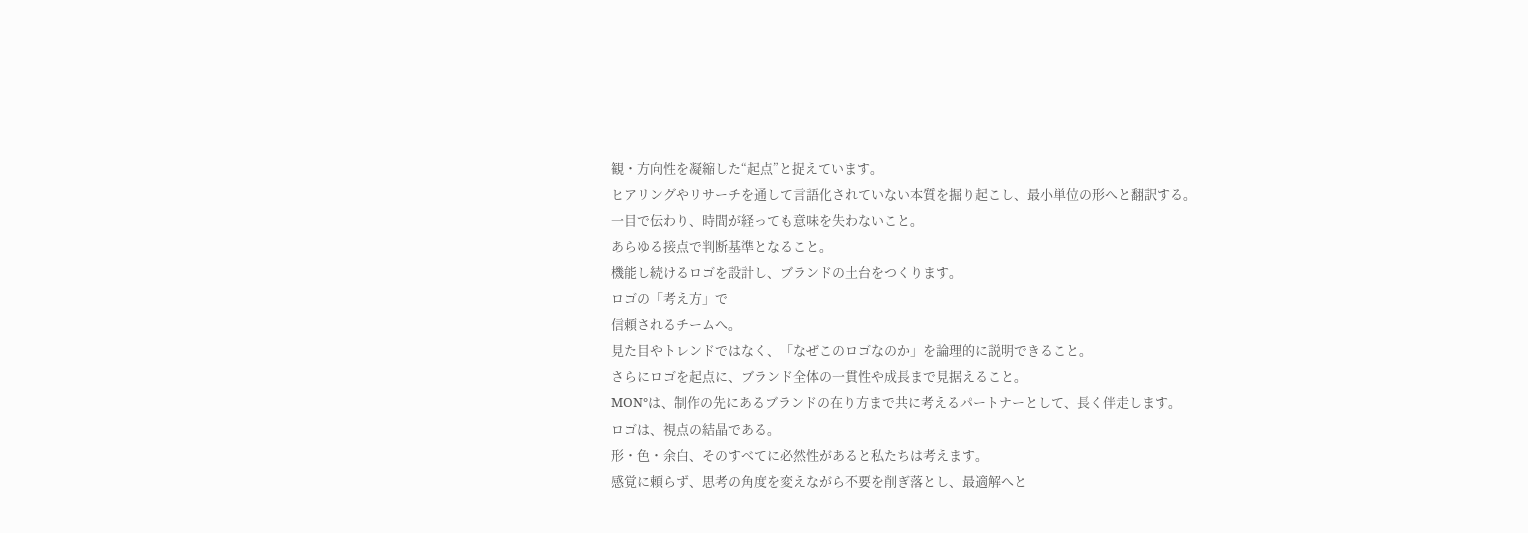観・方向性を凝縮した“起点”と捉えています。
ヒアリングやリサーチを通して言語化されていない本質を掘り起こし、最小単位の形へと翻訳する。
一目で伝わり、時間が経っても意味を失わないこと。
あらゆる接点で判断基準となること。
機能し続けるロゴを設計し、ブランドの土台をつくります。
ロゴの「考え方」で
信頼されるチームへ。
見た目やトレンドではなく、「なぜこのロゴなのか」を論理的に説明できること。
さらにロゴを起点に、ブランド全体の一貫性や成長まで見据えること。
MON°は、制作の先にあるブランドの在り方まで共に考えるパートナーとして、長く伴走します。
ロゴは、視点の結晶である。
形・色・余白、そのすべてに必然性があると私たちは考えます。
感覚に頼らず、思考の角度を変えながら不要を削ぎ落とし、最適解へと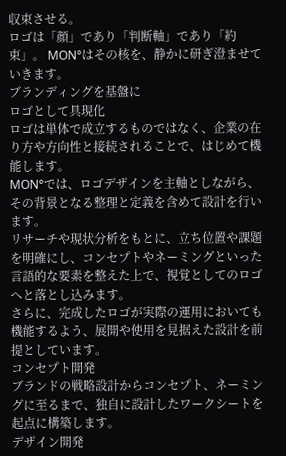収束させる。
ロゴは「顔」であり「判断軸」であり「約束」。 MON°はその核を、静かに研ぎ澄ませていきます。
ブランディングを基盤に
ロゴとして具現化
ロゴは単体で成立するものではなく、企業の在り方や方向性と接続されることで、はじめて機能します。
MON°では、ロゴデザインを主軸としながら、その背景となる整理と定義を含めて設計を行います。
リサーチや現状分析をもとに、立ち位置や課題を明確にし、コンセプトやネーミングといった言語的な要素を整えた上で、視覚としてのロゴへと落とし込みます。
さらに、完成したロゴが実際の運用においても機能するよう、展開や使用を見据えた設計を前提としています。
コンセプト開発
ブランドの戦略設計からコンセプト、ネーミングに至るまで、独自に設計したワークシートを起点に構築します。
デザイン開発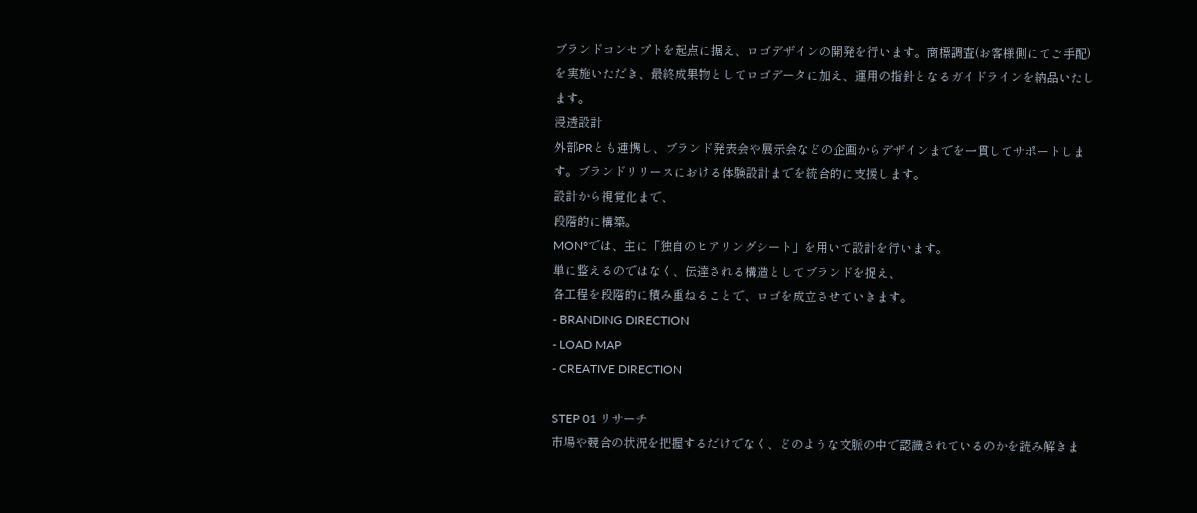ブランドコンセプトを起点に据え、ロゴデザインの開発を行います。商標調査(お客様側にてご手配)を実施いただき、最終成果物としてロゴデータに加え、運用の指針となるガイドラインを納品いたします。
浸透設計
外部PRとも連携し、ブランド発表会や展示会などの企画からデザインまでを一貫してサポートします。ブランドリリースにおける体験設計までを統合的に支援します。
設計から視覚化まで、
段階的に構築。
MON°では、主に「独自のヒアリングシート」を用いて設計を行います。
単に整えるのではなく、伝達される構造としてブランドを捉え、
各工程を段階的に積み重ねることで、ロゴを成立させていきます。
- BRANDING DIRECTION
- LOAD MAP
- CREATIVE DIRECTION

STEP 01 リサーチ
市場や競合の状況を把握するだけでなく、どのような文脈の中で認識されているのかを読み解きま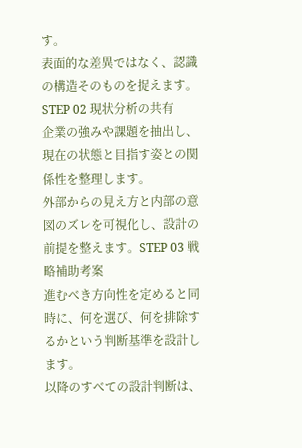す。
表面的な差異ではなく、認識の構造そのものを捉えます。STEP 02 現状分析の共有
企業の強みや課題を抽出し、現在の状態と目指す姿との関係性を整理します。
外部からの見え方と内部の意図のズレを可視化し、設計の前提を整えます。STEP 03 戦略補助考案
進むべき方向性を定めると同時に、何を選び、何を排除するかという判断基準を設計します。
以降のすべての設計判断は、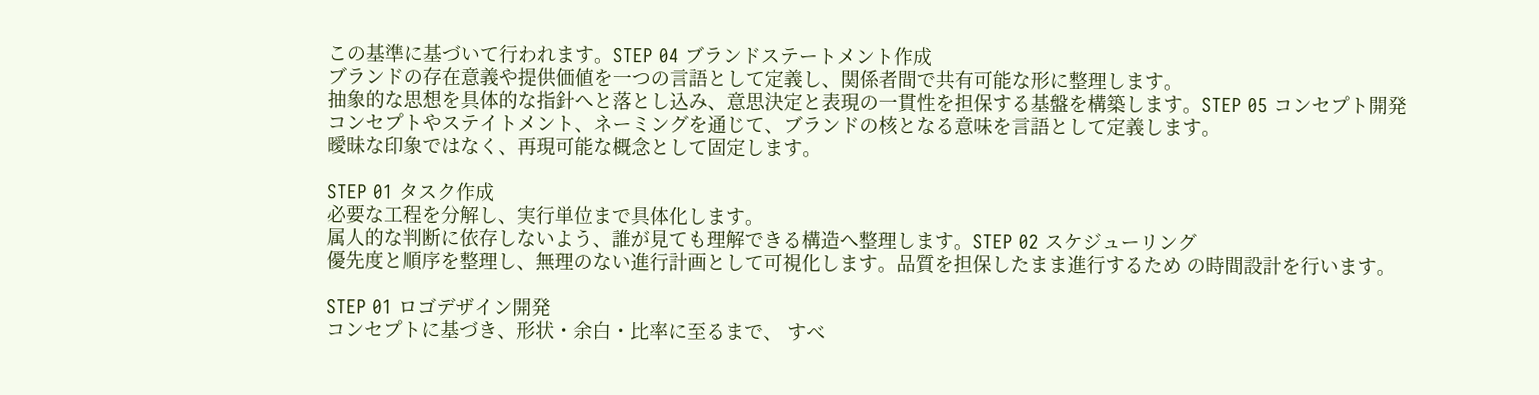この基準に基づいて行われます。STEP 04 ブランドステートメント作成
ブランドの存在意義や提供価値を一つの言語として定義し、関係者間で共有可能な形に整理します。
抽象的な思想を具体的な指針へと落とし込み、意思決定と表現の一貫性を担保する基盤を構築します。STEP 05 コンセプト開発
コンセプトやステイトメント、ネーミングを通じて、ブランドの核となる意味を言語として定義します。
曖昧な印象ではなく、再現可能な概念として固定します。

STEP 01 タスク作成
必要な工程を分解し、実行単位まで具体化します。
属人的な判断に依存しないよう、誰が見ても理解できる構造へ整理します。STEP 02 スケジューリング
優先度と順序を整理し、無理のない進行計画として可視化します。品質を担保したまま進行するため の時間設計を行います。

STEP 01 ロゴデザイン開発
コンセプトに基づき、形状・余白・比率に至るまで、 すべ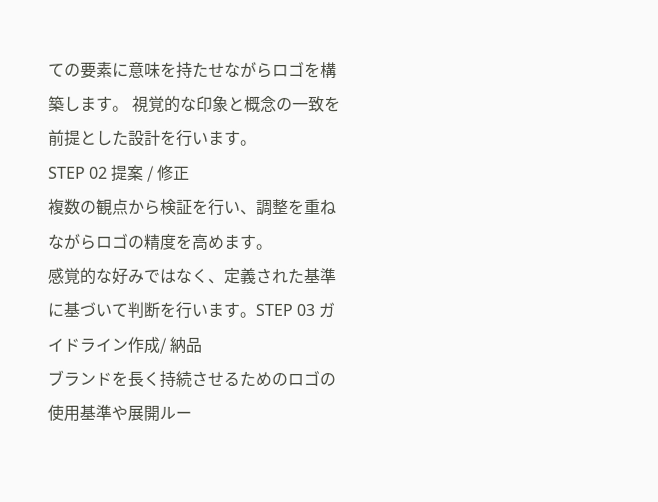ての要素に意味を持たせながらロゴを構築します。 視覚的な印象と概念の一致を前提とした設計を行います。
STEP 02 提案 / 修正
複数の観点から検証を行い、調整を重ねながらロゴの精度を高めます。
感覚的な好みではなく、定義された基準に基づいて判断を行います。STEP 03 ガイドライン作成/ 納品
ブランドを長く持続させるためのロゴの使用基準や展開ルー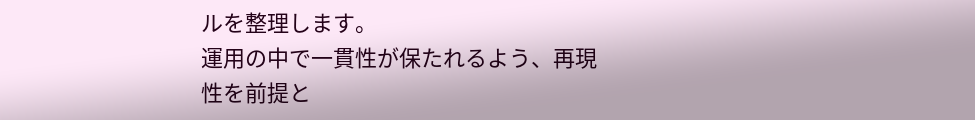ルを整理します。
運用の中で一貫性が保たれるよう、再現性を前提と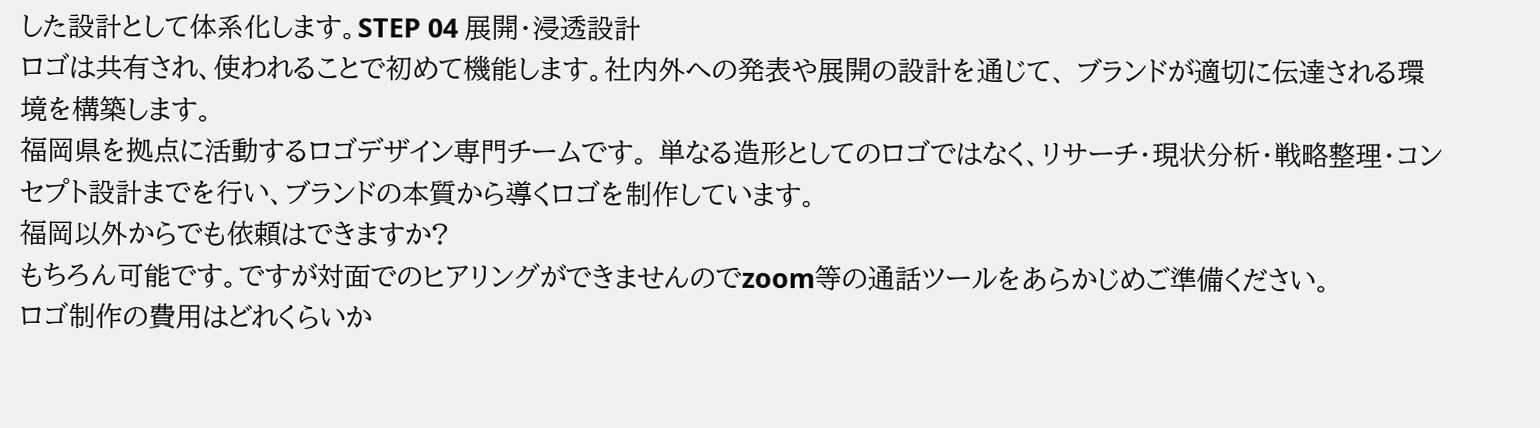した設計として体系化します。STEP 04 展開・浸透設計
ロゴは共有され、使われることで初めて機能します。社内外への発表や展開の設計を通じて、 ブランドが適切に伝達される環境を構築します。
福岡県を拠点に活動するロゴデザイン専門チームです。 単なる造形としてのロゴではなく、リサーチ・現状分析・戦略整理・コンセプト設計までを行い、ブランドの本質から導くロゴを制作しています。
福岡以外からでも依頼はできますか?
もちろん可能です。ですが対面でのヒアリングができませんのでzoom等の通話ツールをあらかじめご準備ください。
ロゴ制作の費用はどれくらいか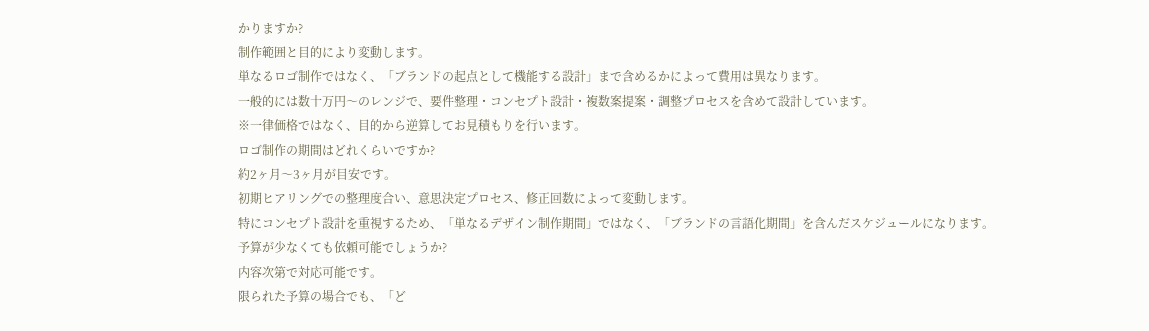かりますか?
制作範囲と目的により変動します。
単なるロゴ制作ではなく、「ブランドの起点として機能する設計」まで含めるかによって費用は異なります。
一般的には数十万円〜のレンジで、要件整理・コンセプト設計・複数案提案・調整プロセスを含めて設計しています。
※一律価格ではなく、目的から逆算してお見積もりを行います。
ロゴ制作の期間はどれくらいですか?
約2ヶ月〜3ヶ月が目安です。
初期ヒアリングでの整理度合い、意思決定プロセス、修正回数によって変動します。
特にコンセプト設計を重視するため、「単なるデザイン制作期間」ではなく、「ブランドの言語化期間」を含んだスケジュールになります。
予算が少なくても依頼可能でしょうか?
内容次第で対応可能です。
限られた予算の場合でも、「ど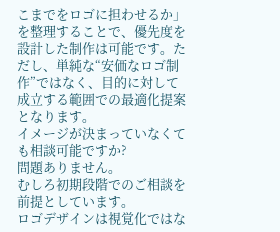こまでをロゴに担わせるか」を整理することで、優先度を設計した制作は可能です。ただし、単純な“安価なロゴ制作”ではなく、目的に対して成立する範囲での最適化提案となります。
イメージが決まっていなくても相談可能ですか?
問題ありません。
むしろ初期段階でのご相談を前提としています。
ロゴデザインは視覚化ではな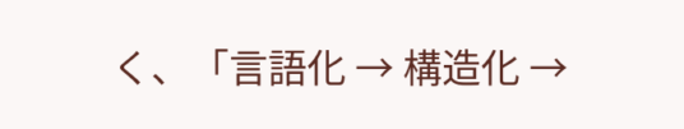く、「言語化 → 構造化 →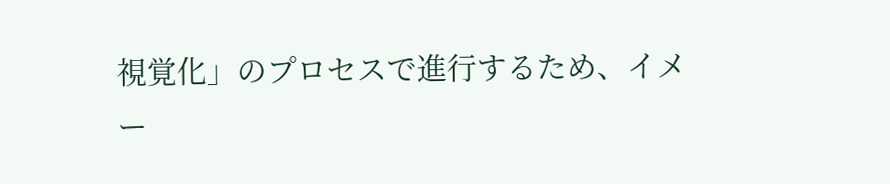視覚化」のプロセスで進行するため、イメ
ー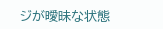ジが曖昧な状態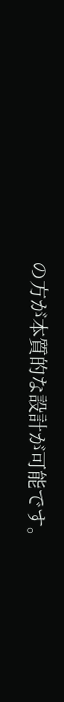の方が本質的な設計が可能です。